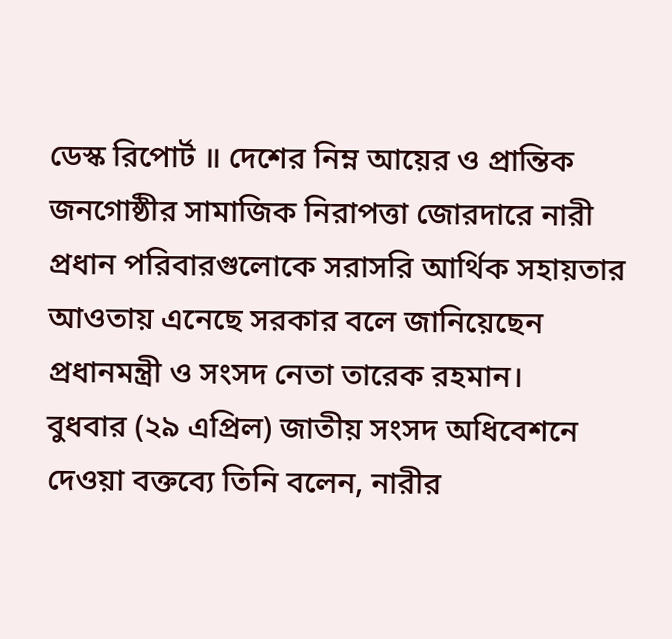ডেস্ক রিপোর্ট ॥ দেশের নিম্ন আয়ের ও প্রান্তিক জনগোষ্ঠীর সামাজিক নিরাপত্তা জোরদারে নারী প্রধান পরিবারগুলোকে সরাসরি আর্থিক সহায়তার আওতায় এনেছে সরকার বলে জানিয়েছেন প্রধানমন্ত্রী ও সংসদ নেতা তারেক রহমান।
বুধবার (২৯ এপ্রিল) জাতীয় সংসদ অধিবেশনে দেওয়া বক্তব্যে তিনি বলেন, নারীর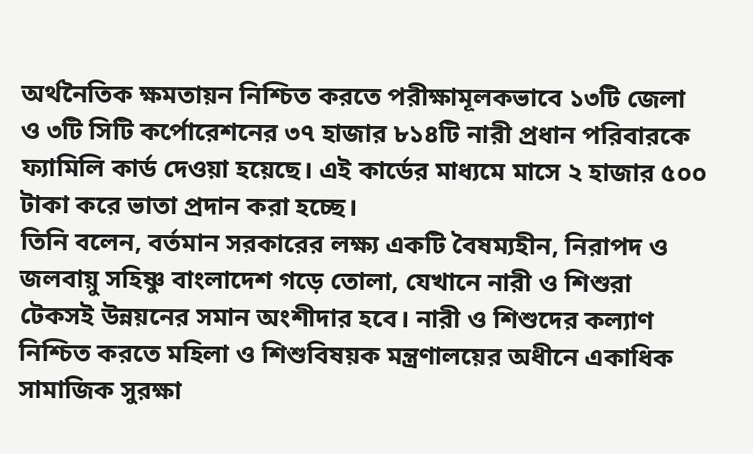অর্থনৈতিক ক্ষমতায়ন নিশ্চিত করতে পরীক্ষামূলকভাবে ১৩টি জেলা ও ৩টি সিটি কর্পোরেশনের ৩৭ হাজার ৮১৪টি নারী প্রধান পরিবারকে ফ্যামিলি কার্ড দেওয়া হয়েছে। এই কার্ডের মাধ্যমে মাসে ২ হাজার ৫০০ টাকা করে ভাতা প্রদান করা হচ্ছে।
তিনি বলেন, বর্তমান সরকারের লক্ষ্য একটি বৈষম্যহীন, নিরাপদ ও জলবায়ু সহিষ্ণু বাংলাদেশ গড়ে তোলা, যেখানে নারী ও শিশুরা টেকসই উন্নয়নের সমান অংশীদার হবে। নারী ও শিশুদের কল্যাণ নিশ্চিত করতে মহিলা ও শিশুবিষয়ক মন্ত্রণালয়ের অধীনে একাধিক সামাজিক সুরক্ষা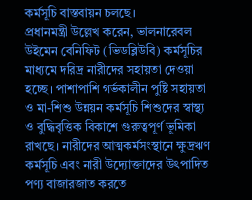কর্মসূচি বাস্তবায়ন চলছে।
প্রধানমন্ত্রী উল্লেখ করেন, ভালনারেবল উইমেন বেনিফিট (ভিডব্লিউবি) কর্মসূচির মাধ্যমে দরিদ্র নারীদের সহায়তা দেওয়া হচ্ছে। পাশাপাশি গর্ভকালীন পুষ্টি সহায়তা ও মা-শিশু উন্নয়ন কর্মসূচি শিশুদের স্বাস্থ্য ও বুদ্ধিবৃত্তিক বিকাশে গুরুত্বপূর্ণ ভূমিকা রাখছে। নারীদের আত্মকর্মসংস্থানে ক্ষুদ্রঋণ কর্মসূচি এবং নারী উদ্যোক্তাদের উৎপাদিত পণ্য বাজারজাত করতে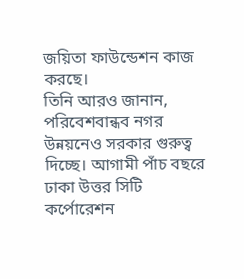জয়িতা ফাউন্ডেশন কাজ করছে।
তিনি আরও জানান, পরিবেশবান্ধব নগর উন্নয়নেও সরকার গুরুত্ব দিচ্ছে। আগামী পাঁচ বছরে ঢাকা উত্তর সিটি কর্পোরেশন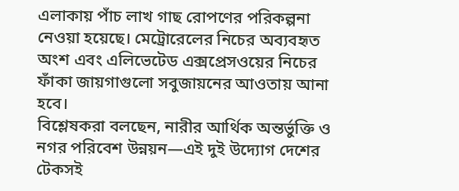এলাকায় পাঁচ লাখ গাছ রোপণের পরিকল্পনা নেওয়া হয়েছে। মেট্রোরেলের নিচের অব্যবহৃত অংশ এবং এলিভেটেড এক্সপ্রেসওয়ের নিচের ফাঁকা জায়গাগুলো সবুজায়নের আওতায় আনা হবে।
বিশ্লেষকরা বলছেন, নারীর আর্থিক অন্তর্ভুক্তি ও নগর পরিবেশ উন্নয়ন—এই দুই উদ্যোগ দেশের টেকসই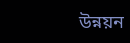উন্নয়ন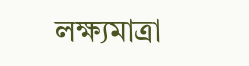লক্ষ্যমাত্রা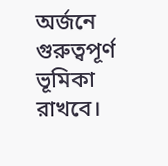অর্জনে গুরুত্বপূর্ণ ভূমিকা রাখবে।